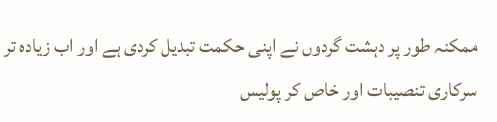ممکنہ طور پر دہشت گردوں نے اپنی حکمت تبدیل کردی ہے اور اب زیادہ تر سرکاری تنصیبات اور خاص کر پولیس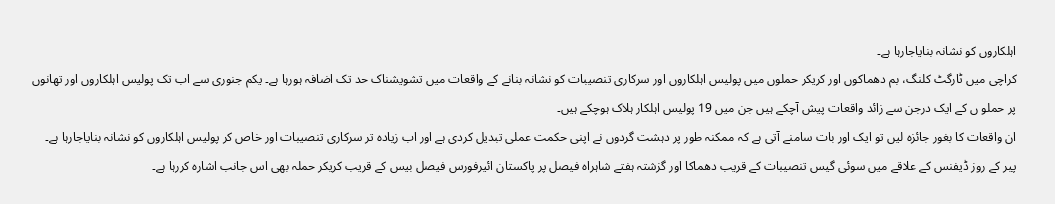اہلکاروں کو نشانہ بنایاجارہا ہے۔
کراچی میں ٹارگٹ کلنگ، بم دھماکوں اور کریکر حملوں میں پولیس اہلکاروں اور سرکاری تنصیبات کو نشانہ بنانے کے واقعات میں تشویشناک حد تک اضافہ ہورہا ہے۔ یکم جنوری سے اب تک پولیس اہلکاروں اور تھانوں پر حملو ں کے ایک درجن سے زائد واقعات پیش آچکے ہیں جن میں 19 پولیس اہلکار ہلاک ہوچکے ہیں۔
ان واقعات کا بغور جائزہ لیں تو ایک اور بات سامنے آتی ہے کہ ممکنہ طور پر دہشت گردوں نے اپنی حکمت عملی تبدیل کردی ہے اور اب زیادہ تر سرکاری تنصیبات اور خاص کر پولیس اہلکاروں کو نشانہ بنایاجارہا ہے۔ پیر کے روز ڈیفنس کے علاقے میں سوئی گیس تنصیبات کے قریب دھماکا اور گزشتہ ہفتے شاہراہ فیصل پر پاکستان ائیرفورس فیصل بیس کے قریب کریکر حملہ بھی اس جانب اشارہ کررہا ہے۔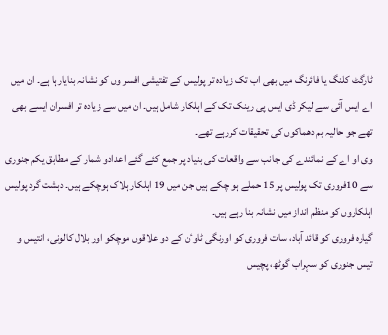ٹارگٹ کلنگ یا فائرنگ میں بھی اب تک زیادہ تر پولیس کے تفتیشی افسر وں کو نشانہ بنایارہا ہے۔ ان میں اے ایس آئی سے لیکر ڈی ایس پی رینک تک کے اہلکار شامل ہیں۔ ان میں سے زیادہ تر افسران ایسے بھی تھے جو حالیہ بم دھماکوں کی تحقیقات کررہے تھے۔
وی او اے کے نمائندے کی جانب سے واقعات کی بنیاد پر جمع کئے گئے اعدادو شمار کے مطابق یکم جنوری سے 10فروری تک پولیس پر 15 حملے ہو چکے ہیں جن میں 19 اہلکار ہلاک ہوچکے ہیں۔ دہشت گرد پولیس اہلکاروں کو منظم انداز میں نشانہ بنا رہے ہیں۔
گیارہ فروری کو قائد آباد، سات فروری کو اورنگی ٹاوٴن کے دو علاقوں موچکو اور بلال کالونی، انتیس و تیس جنوری کو سہراب گوٹھ، پچیس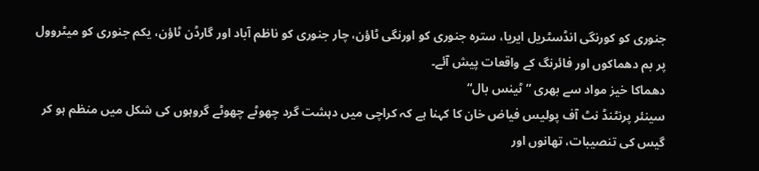جنوری کو کورنگی انڈسٹریل ایریا، سترہ جنوری کو اورنگی ٹاؤن، چار جنوری کو ناظم آباد اور گارڈن ٹاؤن، یکم جنوری کو میٹروول پر بم دھماکوں اور فائرنگ کے واقعات پیش آئے۔
دھماکا خیز مواد سے بھری ”ٹینس بال“
سینئر پرنٹنڈ نٹ آف پولیس فیاض خان کا کہنا ہے کہ کراچی میں دہشت گرد چھوٹے چھوٹے گروہوں کی شکل میں منظم ہو کر گیس کی تنصیبات، تھانوں اور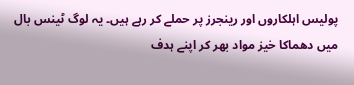پولیس اہلکاروں اور رینجرز پر حملے کر رہے ہیں۔ یہ لوگ ٹینس بال میں دھماکا خیز مواد بھر کر اپنے ہدف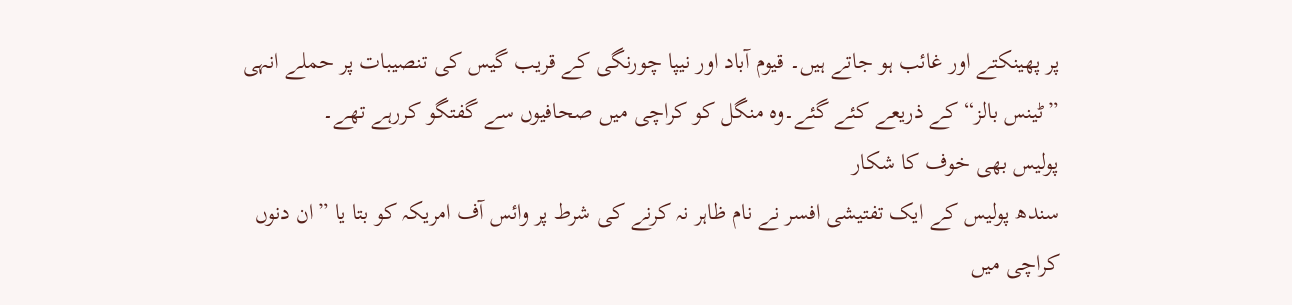پر پھینکتے اور غائب ہو جاتے ہیں۔ قیوم آباد اور نیپا چورنگی کے قریب گیس کی تنصیبات پر حملے انہی ”ٹینس بالز“ کے ذریعے کئے گئے۔وہ منگل کو کراچی میں صحافیوں سے گفتگو کررہے تھے۔
پولیس بھی خوف کا شکار
سندھ پولیس کے ایک تفتیشی افسر نے نام ظاہر نہ کرنے کی شرط پر وائس آف امریکہ کو بتا یا ”ان دنوں کراچی میں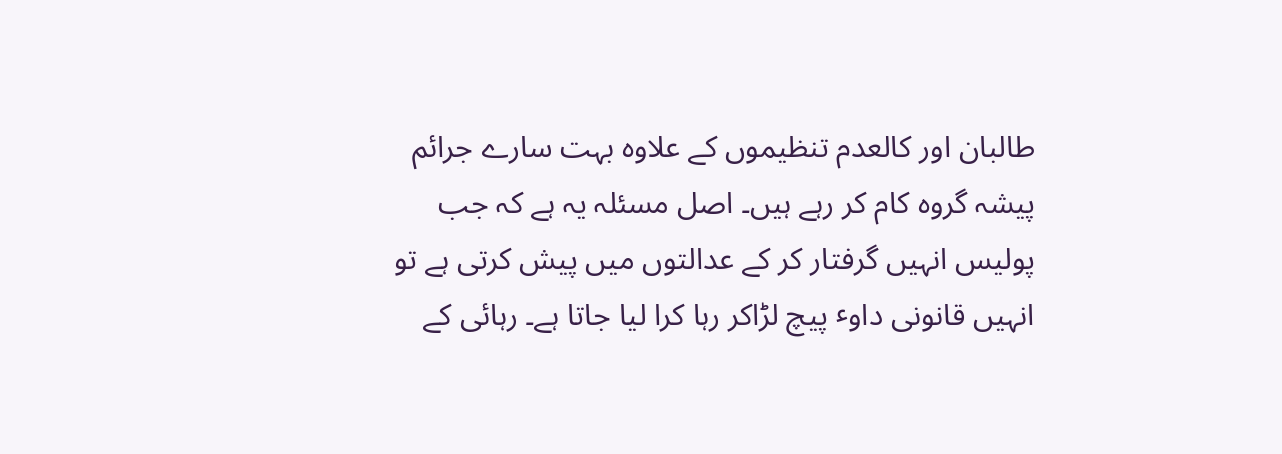طالبان اور کالعدم تنظیموں کے علاوہ بہت سارے جرائم پیشہ گروہ کام کر رہے ہیں۔ اصل مسئلہ یہ ہے کہ جب پولیس انہیں گرفتار کر کے عدالتوں میں پیش کرتی ہے تو انہیں قانونی داوٴ پیچ لڑاکر رہا کرا لیا جاتا ہے۔ رہائی کے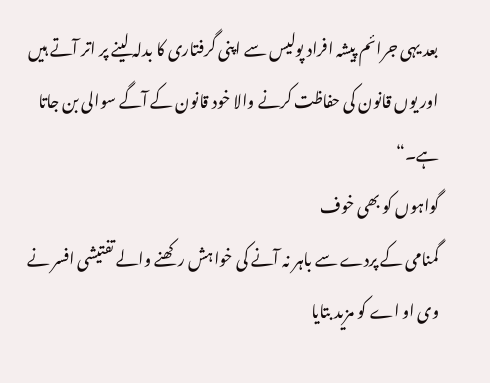بعد یہی جرائم پیشہ افراد پولیس سے اپنی گرفتاری کا بدلہ لینے پر اتر آتے ہیں اور یوں قانون کی حفاظت کرنے والا خود قانون کے آگے سوالی بن جاتا ہے۔“
گواہوں کو بھی خوف
گمنامی کے پردے سے باہر نہ آنے کی خواہش رکھنے والے تفتیشی افسر نے وی او اے کو مزید بتایا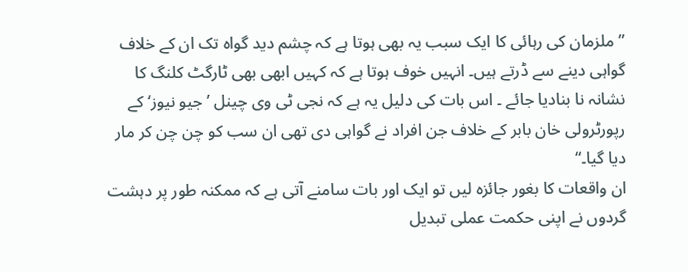”ملزمان کی رہائی کا ایک سبب یہ بھی ہوتا ہے کہ چشم دید گواہ تک ان کے خلاف گواہی دینے سے ڈرتے ہیں۔ انہیں خوف ہوتا ہے کہ کہیں ابھی بھی ٹارگٹ کلنگ کا نشانہ نا بنادیا جائے ۔ اس بات کی دلیل یہ ہے کہ نجی ٹی وی چینل ’جیو نیوز‘ کے رپورٹرولی خان بابر کے خلاف جن افراد نے گواہی دی تھی ان سب کو چن چن کر مار دیا گیا۔“
ان واقعات کا بغور جائزہ لیں تو ایک اور بات سامنے آتی ہے کہ ممکنہ طور پر دہشت گردوں نے اپنی حکمت عملی تبدیل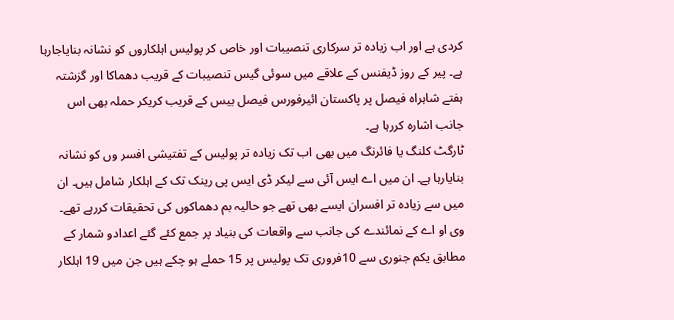کردی ہے اور اب زیادہ تر سرکاری تنصیبات اور خاص کر پولیس اہلکاروں کو نشانہ بنایاجارہا ہے۔ پیر کے روز ڈیفنس کے علاقے میں سوئی گیس تنصیبات کے قریب دھماکا اور گزشتہ ہفتے شاہراہ فیصل پر پاکستان ائیرفورس فیصل بیس کے قریب کریکر حملہ بھی اس جانب اشارہ کررہا ہے۔
ٹارگٹ کلنگ یا فائرنگ میں بھی اب تک زیادہ تر پولیس کے تفتیشی افسر وں کو نشانہ بنایارہا ہے۔ ان میں اے ایس آئی سے لیکر ڈی ایس پی رینک تک کے اہلکار شامل ہیں۔ ان میں سے زیادہ تر افسران ایسے بھی تھے جو حالیہ بم دھماکوں کی تحقیقات کررہے تھے۔
وی او اے کے نمائندے کی جانب سے واقعات کی بنیاد پر جمع کئے گئے اعدادو شمار کے مطابق یکم جنوری سے 10فروری تک پولیس پر 15 حملے ہو چکے ہیں جن میں 19 اہلکار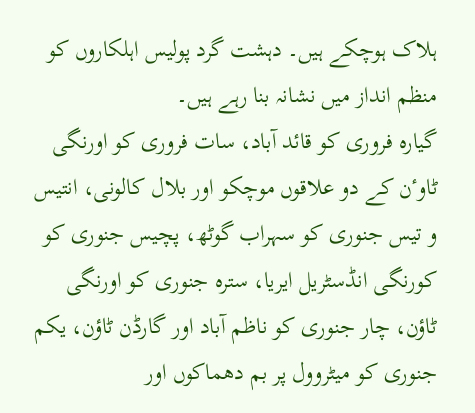ہلاک ہوچکے ہیں۔ دہشت گرد پولیس اہلکاروں کو منظم انداز میں نشانہ بنا رہے ہیں۔
گیارہ فروری کو قائد آباد، سات فروری کو اورنگی ٹاوٴن کے دو علاقوں موچکو اور بلال کالونی، انتیس و تیس جنوری کو سہراب گوٹھ، پچیس جنوری کو کورنگی انڈسٹریل ایریا، سترہ جنوری کو اورنگی ٹاؤن، چار جنوری کو ناظم آباد اور گارڈن ٹاؤن، یکم جنوری کو میٹروول پر بم دھماکوں اور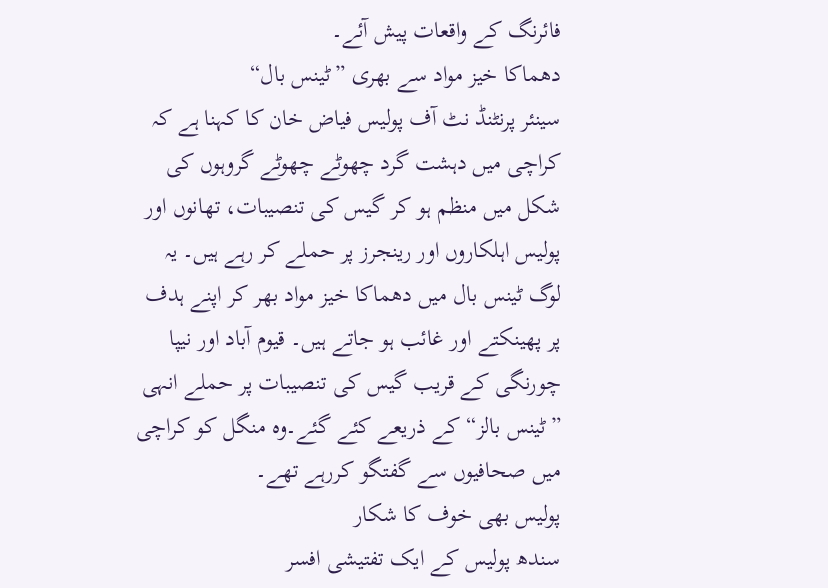فائرنگ کے واقعات پیش آئے۔
دھماکا خیز مواد سے بھری ”ٹینس بال“
سینئر پرنٹنڈ نٹ آف پولیس فیاض خان کا کہنا ہے کہ کراچی میں دہشت گرد چھوٹے چھوٹے گروہوں کی شکل میں منظم ہو کر گیس کی تنصیبات، تھانوں اور پولیس اہلکاروں اور رینجرز پر حملے کر رہے ہیں۔ یہ لوگ ٹینس بال میں دھماکا خیز مواد بھر کر اپنے ہدف پر پھینکتے اور غائب ہو جاتے ہیں۔ قیوم آباد اور نیپا چورنگی کے قریب گیس کی تنصیبات پر حملے انہی ”ٹینس بالز“ کے ذریعے کئے گئے۔وہ منگل کو کراچی میں صحافیوں سے گفتگو کررہے تھے۔
پولیس بھی خوف کا شکار
سندھ پولیس کے ایک تفتیشی افسر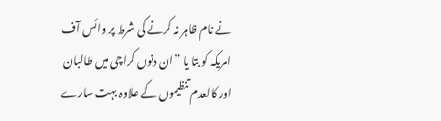نے نام ظاہر نہ کرنے کی شرط پر وائس آف امریکہ کو بتا یا ”ان دنوں کراچی میں طالبان اور کالعدم تنظیموں کے علاوہ بہت سارے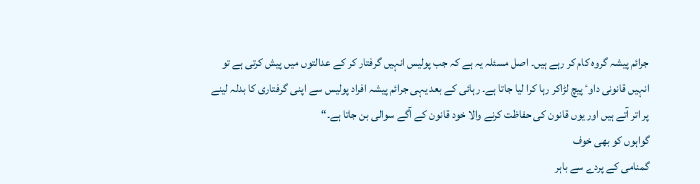جرائم پیشہ گروہ کام کر رہے ہیں۔ اصل مسئلہ یہ ہے کہ جب پولیس انہیں گرفتار کر کے عدالتوں میں پیش کرتی ہے تو انہیں قانونی داوٴ پیچ لڑاکر رہا کرا لیا جاتا ہے۔ رہائی کے بعد یہی جرائم پیشہ افراد پولیس سے اپنی گرفتاری کا بدلہ لینے پر اتر آتے ہیں اور یوں قانون کی حفاظت کرنے والا خود قانون کے آگے سوالی بن جاتا ہے۔“
گواہوں کو بھی خوف
گمنامی کے پردے سے باہر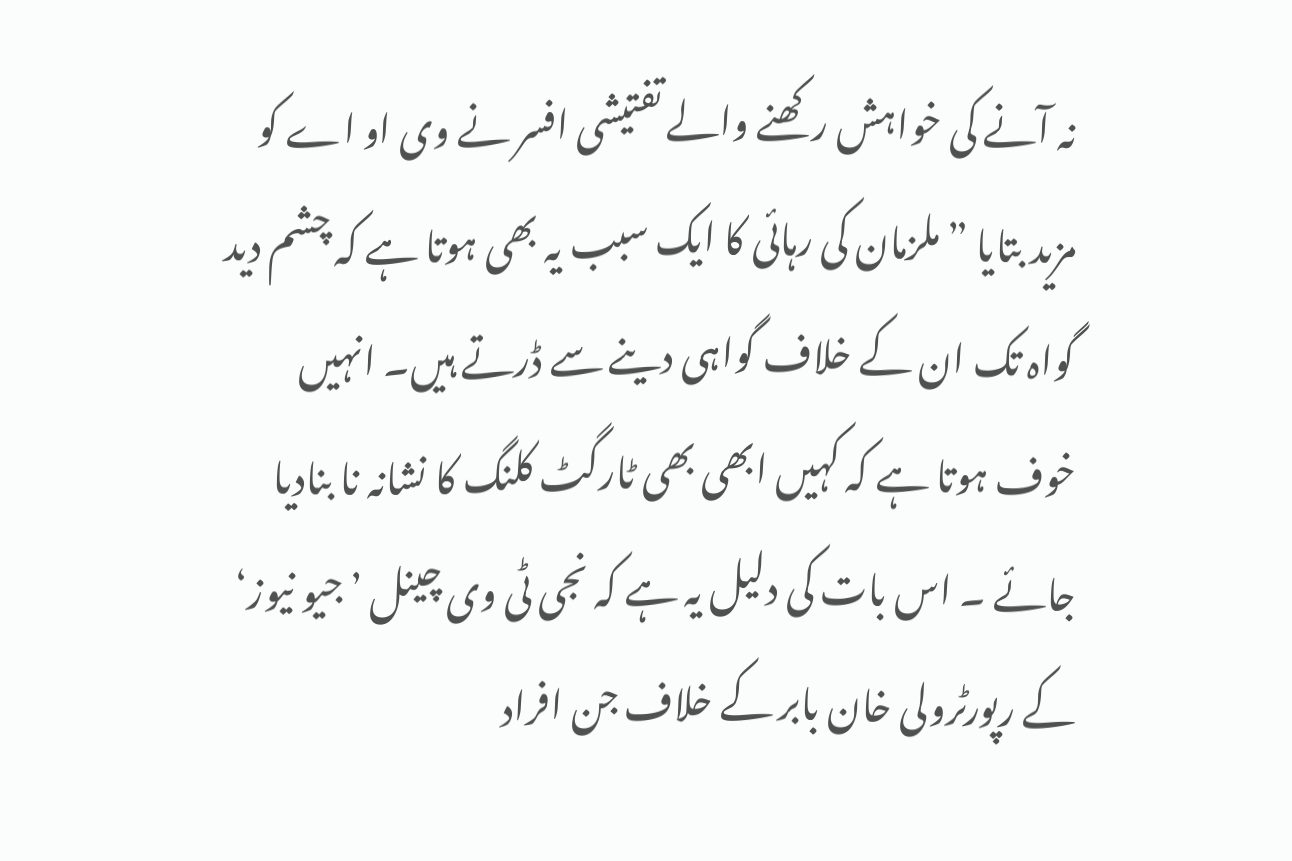نہ آنے کی خواہش رکھنے والے تفتیشی افسر نے وی او اے کو مزید بتایا ”ملزمان کی رہائی کا ایک سبب یہ بھی ہوتا ہے کہ چشم دید گواہ تک ان کے خلاف گواہی دینے سے ڈرتے ہیں۔ انہیں خوف ہوتا ہے کہ کہیں ابھی بھی ٹارگٹ کلنگ کا نشانہ نا بنادیا جائے ۔ اس بات کی دلیل یہ ہے کہ نجی ٹی وی چینل ’جیو نیوز‘ کے رپورٹرولی خان بابر کے خلاف جن افراد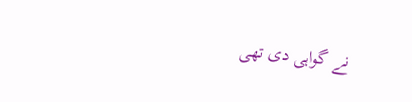نے گواہی دی تھی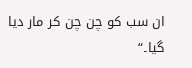ان سب کو چن چن کر مار دیا گیا۔“